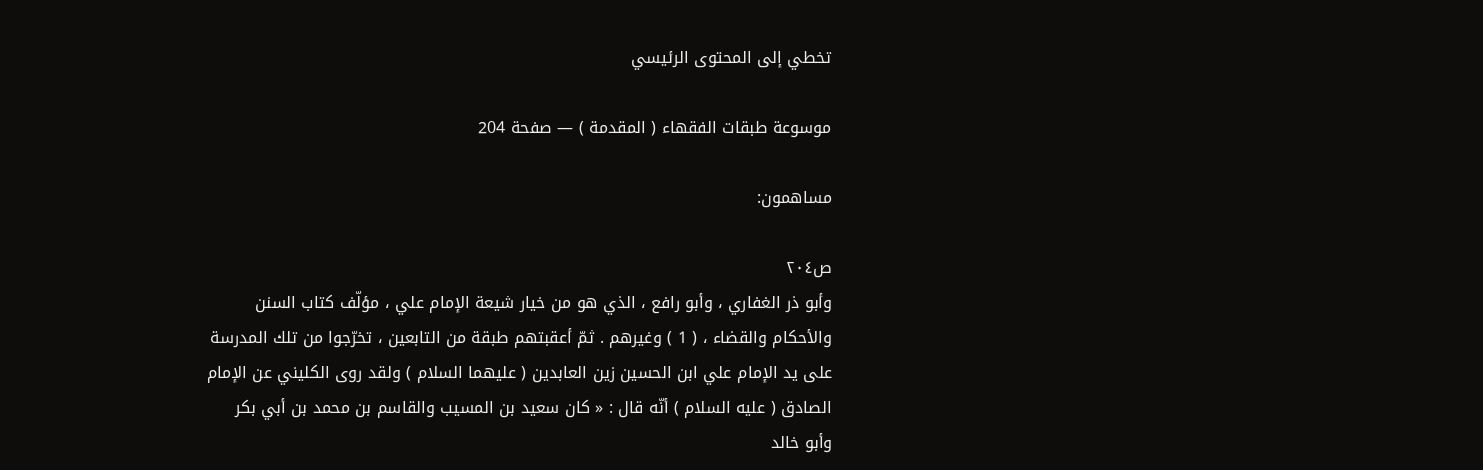تخطي إلى المحتوى الرئيسي

موسوعة طبقات الفقهاء ( المقدمة ) — صفحة 204

مساهمون:

ص٢٠٤
وأبو ذر الغفاري ، وأبو رافع ، الذي هو من خيار شيعة الإمام علي ، مؤلّف كتاب السنن والأحكام والقضاء ، ( 1 ) وغيرهم . ثمّ أعقبتهم طبقة من التابعين ، تخرّجوا من تلك المدرسة على يد الإمام علي ابن الحسين زين العابدين ( عليهما السلام ) ولقد روى الكليني عن الإمام الصادق ( عليه السلام ) أنّه قال : « كان سعيد بن المسيب والقاسم بن محمد بن أبي بكر وأبو خالد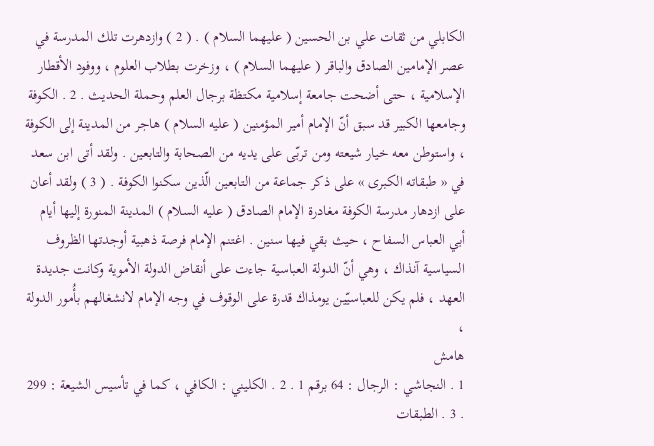الكابلي من ثقات علي بن الحسين ( عليهما السلام ) . ( 2 ) وازدهرت تلك المدرسة في عصر الإمامين الصادق والباقر ( عليهما السلام ) ، وزخرت بطلاب العلوم ، ووفود الأقطار الإسلامية ، حتى أضحت جامعة إسلامية مكتظة برجال العلم وحملة الحديث . 2 . الكوفة وجامعها الكبير قد سبق أنّ الإمام أمير المؤمنين ( عليه السلام ) هاجر من المدينة إلى الكوفة ، واستوطن معه خيار شيعته ومن تربّى على يديه من الصحابة والتابعين . ولقد أتى ابن سعد في « طبقاته الكبرى » على ذكر جماعة من التابعين الّذين سكنوا الكوفة . ( 3 ) ولقد أعان على ازدهار مدرسة الكوفة مغادرة الإمام الصادق ( عليه السلام ) المدينة المنورة إليها أيام أبي العباس السفاح ، حيث بقي فيها سنين . اغتنم الإمام فرصة ذهبية أوجدتها الظروف السياسية آنذاك ، وهي أنّ الدولة العباسية جاءت على أنقاض الدولة الأموية وكانت جديدة العهد ، فلم يكن للعباسيّين يومذاك قدرة على الوقوف في وجه الإمام لانشغالهم بأُمور الدولة ،
هامش
1 . النجاشي : الرجال : 64 برقم 1 . 2 . الكليني : الكافي ، كما في تأسيس الشيعة : 299 . 3 . الطبقات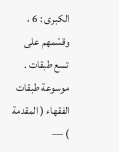الكبرى : 6 ، وقسّمهم على تسع طبقات .
موسوعة طبقات الفقهاء ( المقدمة ) —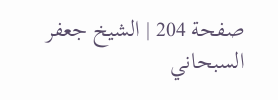صفحة 204 | الشيخ جعفر السبحاني